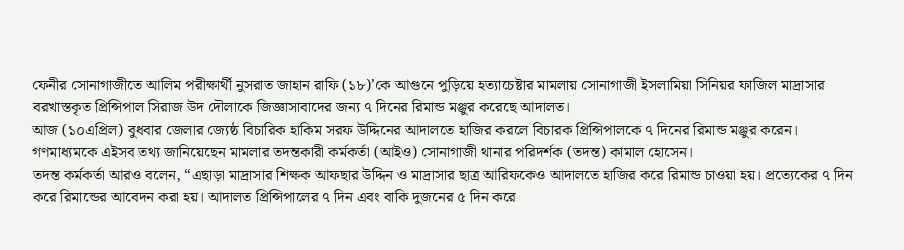ফেনীর সোনাগাজীতে আলিম পরীক্ষার্থী নুসরাত জাহান রাফি (১৮)’কে আগুনে পুড়িয়ে হত্যাচেষ্টার মামলায় সোনাগাজী ইসলামিয়া সিনিয়র ফাজিল মাদ্রাসার বরখাস্তকৃত প্রিন্সিপাল সিরাজ উদ দৌলাকে জিজ্ঞাসাবাদের জন্য ৭ দিনের রিমান্ড মঞ্জুর করেছে আদালত।
আজ (১০এপ্রিল) বুধবার জেলার জ্যেষ্ঠ বিচারিক হাকিম সরফ উদ্দিনের আদালতে হাজির করলে বিচারক প্রিন্সিপালকে ৭ দিনের রিমান্ড মঞ্জুর করেন।
গণমাধ্যমকে এইসব তথ্য জানিয়েছেন মামলার তদন্তকারী কর্মকর্তা (আইও) সোনাগাজী থানার পরিদর্শক (তদন্ত) কামাল হোসেন।
তদন্ত কর্মকর্তা আরও বলেন, “এছাড়া মাদ্রাসার শিক্ষক আফছার উদ্দিন ও মাদ্রাসার ছাত্র আরিফকেও আদালতে হাজির করে রিমান্ড চাওয়া হয়। প্রত্যেকের ৭ দিন করে রিমান্ডের আবেদন করা হয়। আদালত প্রিন্সিপালের ৭ দিন এবং বাকি দুজনের ৫ দিন করে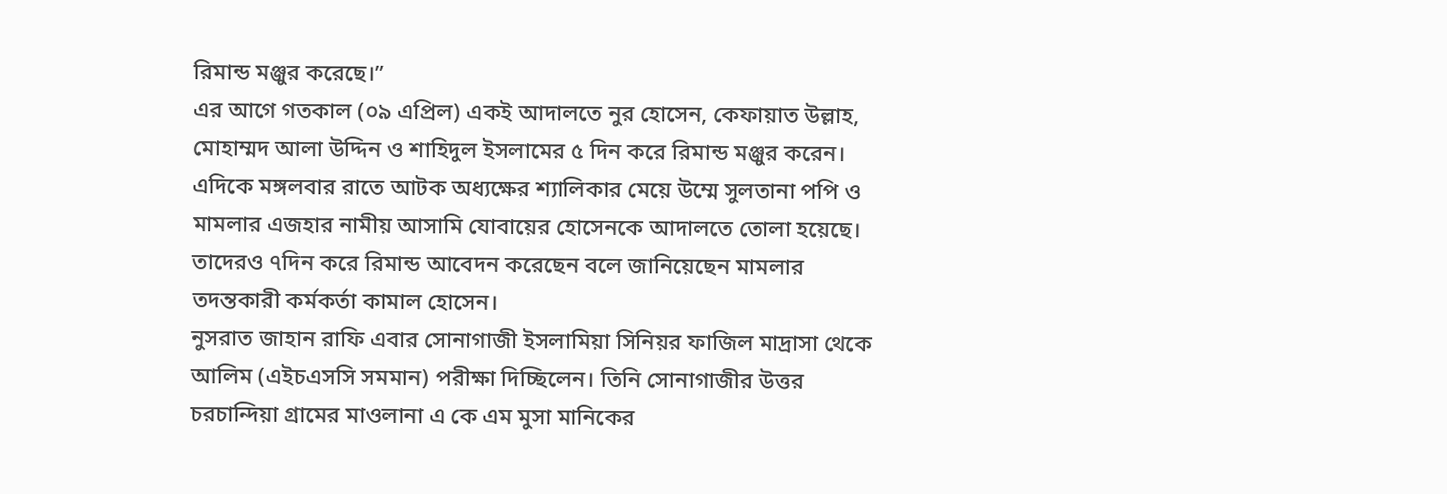রিমান্ড মঞ্জুর করেছে।”
এর আগে গতকাল (০৯ এপ্রিল) একই আদালতে নুর হোসেন, কেফায়াত উল্লাহ, মোহাম্মদ আলা উদ্দিন ও শাহিদুল ইসলামের ৫ দিন করে রিমান্ড মঞ্জুর করেন।
এদিকে মঙ্গলবার রাতে আটক অধ্যক্ষের শ্যালিকার মেয়ে উম্মে সুলতানা পপি ও মামলার এজহার নামীয় আসামি যোবায়ের হোসেনকে আদালতে তোলা হয়েছে। তাদেরও ৭দিন করে রিমান্ড আবেদন করেছেন বলে জানিয়েছেন মামলার তদন্তকারী কর্মকর্তা কামাল হোসেন।
নুসরাত জাহান রাফি এবার সোনাগাজী ইসলামিয়া সিনিয়র ফাজিল মাদ্রাসা থেকে আলিম (এইচএসসি সমমান) পরীক্ষা দিচ্ছিলেন। তিনি সোনাগাজীর উত্তর চরচান্দিয়া গ্রামের মাওলানা এ কে এম মুসা মানিকের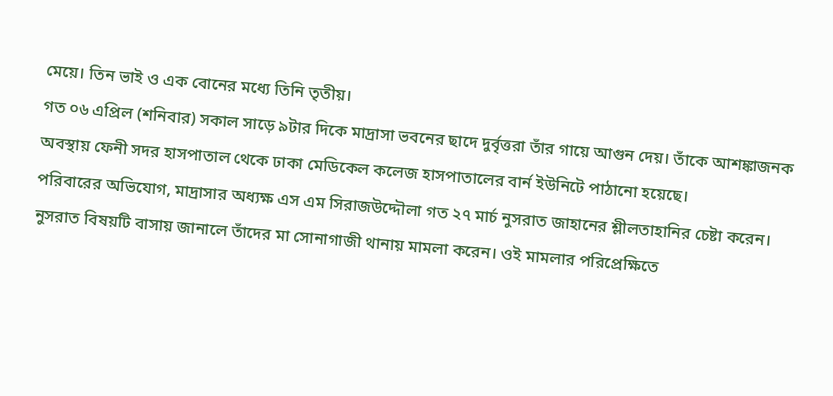মেয়ে। তিন ভাই ও এক বোনের মধ্যে তিনি তৃতীয়।
গত ০৬ এপ্রিল (শনিবার) সকাল সাড়ে ৯টার দিকে মাদ্রাসা ভবনের ছাদে দুর্বৃত্তরা তাঁর গায়ে আগুন দেয়। তাঁকে আশঙ্কাজনক অবস্থায় ফেনী সদর হাসপাতাল থেকে ঢাকা মেডিকেল কলেজ হাসপাতালের বার্ন ইউনিটে পাঠানো হয়েছে।
পরিবারের অভিযোগ, মাদ্রাসার অধ্যক্ষ এস এম সিরাজউদ্দৌলা গত ২৭ মার্চ নুসরাত জাহানের শ্লীলতাহানির চেষ্টা করেন। নুসরাত বিষয়টি বাসায় জানালে তাঁদের মা সোনাগাজী থানায় মামলা করেন। ওই মামলার পরিপ্রেক্ষিতে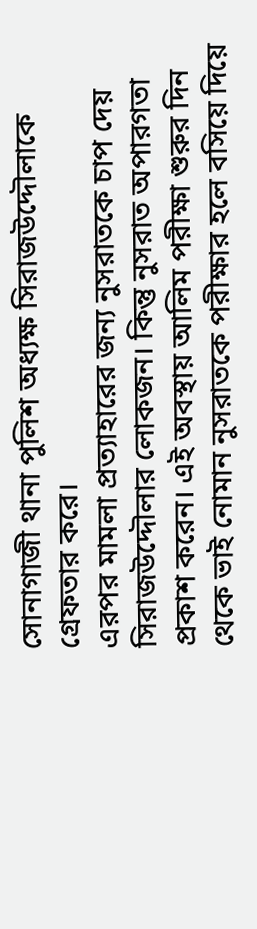সোনাগাজী থানা পুলিশ অধ্যক্ষ সিরাজউদ্দৌলাকে গ্রেফতার করে।
এরপর মামলা প্রত্যাহারের জন্য নুসরাতকে চাপ দেয় সিরাজউদ্দৌলার লোকজন। কিন্তু নুসরাত অপারগতা প্রকাশ করেন। এই অবস্থায় আলিম পরীক্ষা শুরুর দিন থেকে ভাই নোমান নুসরাতকে পরীক্ষার হলে বসিয়ে দিয়ে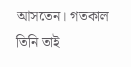আসতেন। গতকাল তিনি তাই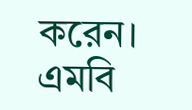করেন।
এমবি